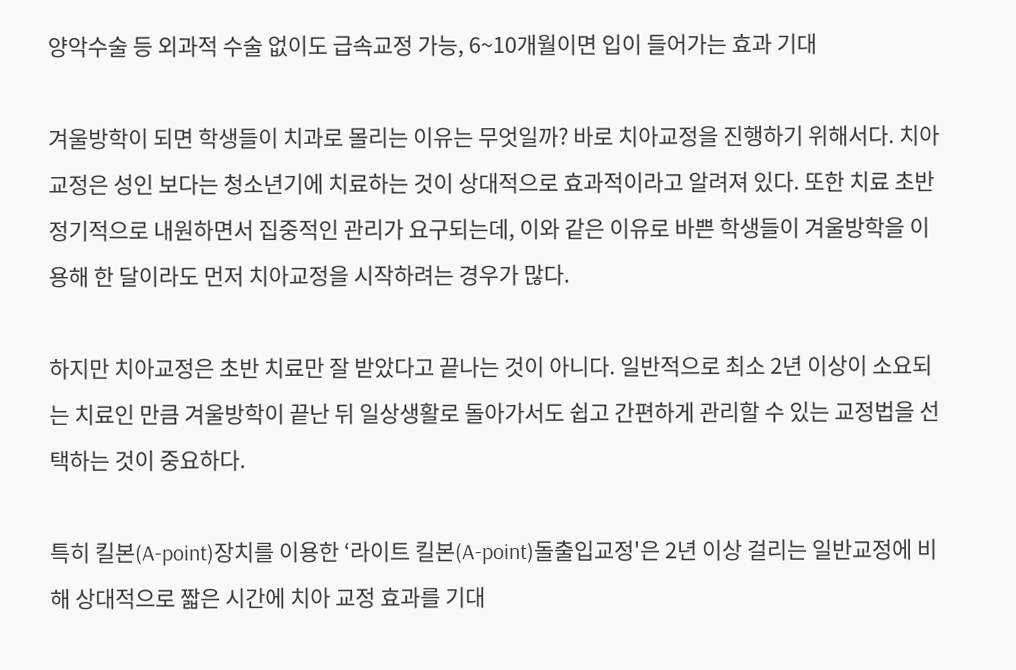양악수술 등 외과적 수술 없이도 급속교정 가능, 6~10개월이면 입이 들어가는 효과 기대

겨울방학이 되면 학생들이 치과로 몰리는 이유는 무엇일까? 바로 치아교정을 진행하기 위해서다. 치아교정은 성인 보다는 청소년기에 치료하는 것이 상대적으로 효과적이라고 알려져 있다. 또한 치료 초반 정기적으로 내원하면서 집중적인 관리가 요구되는데, 이와 같은 이유로 바쁜 학생들이 겨울방학을 이용해 한 달이라도 먼저 치아교정을 시작하려는 경우가 많다.

하지만 치아교정은 초반 치료만 잘 받았다고 끝나는 것이 아니다. 일반적으로 최소 2년 이상이 소요되는 치료인 만큼 겨울방학이 끝난 뒤 일상생활로 돌아가서도 쉽고 간편하게 관리할 수 있는 교정법을 선택하는 것이 중요하다.

특히 킬본(A-point)장치를 이용한 ‘라이트 킬본(A-point)돌출입교정'은 2년 이상 걸리는 일반교정에 비해 상대적으로 짧은 시간에 치아 교정 효과를 기대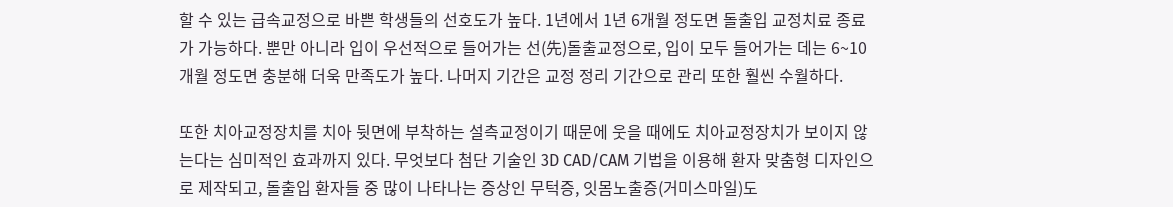할 수 있는 급속교정으로 바쁜 학생들의 선호도가 높다. 1년에서 1년 6개월 정도면 돌출입 교정치료 종료가 가능하다. 뿐만 아니라 입이 우선적으로 들어가는 선(先)돌출교정으로, 입이 모두 들어가는 데는 6~10개월 정도면 충분해 더욱 만족도가 높다. 나머지 기간은 교정 정리 기간으로 관리 또한 훨씬 수월하다.

또한 치아교정장치를 치아 뒷면에 부착하는 설측교정이기 때문에 웃을 때에도 치아교정장치가 보이지 않는다는 심미적인 효과까지 있다. 무엇보다 첨단 기술인 3D CAD/CAM 기법을 이용해 환자 맞춤형 디자인으로 제작되고, 돌출입 환자들 중 많이 나타나는 증상인 무턱증, 잇몸노출증(거미스마일)도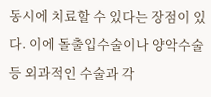동시에 치료할 수 있다는 장점이 있다. 이에 돌출입수술이나 양악수술 등 외과적인 수술과 각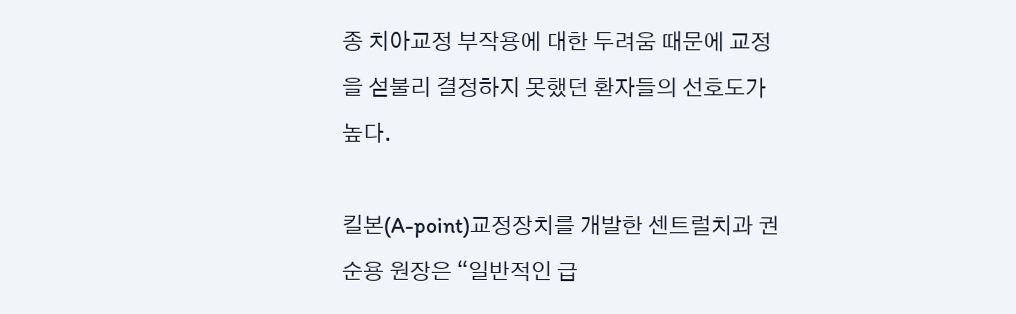종 치아교정 부작용에 대한 두려움 때문에 교정을 섣불리 결정하지 못했던 환자들의 선호도가 높다.

킬본(A-point)교정장치를 개발한 센트럴치과 권순용 원장은 “일반적인 급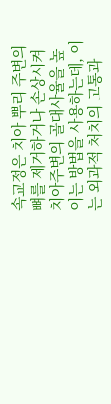속교정은 치아 뿌리 주변의 뼈를 제거하거나 손상시켜 치아주변의 골대사율을 높이는 방법을 사용하는데, 이는 외과적 처치의 고통과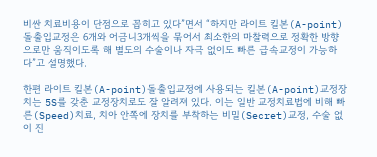비싼 치료비용이 단점으로 꼽히고 있다”면서 “하지만 라이트 킬본(A-point)돌출입교정은 6개와 어금니3개씩을 묶어서 최소한의 마찰력으로 정확한 방향으로만 움직이도록 해 별도의 수술이나 자극 없이도 빠른 급속교정이 가능하다”고 설명했다.

한편 라이트 킬본(A-point)돌출입교정에 사용되는 킬본(A-point)교정장치는 5S를 갖춘 교정장치로도 잘 알려져 있다. 이는 일반 교정치료법에 비해 빠른(Speed)치료, 치아 안쪽에 장치를 부착하는 비밀(Secret)교정, 수술 없이 진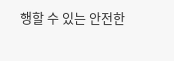행할 수 있는 안전한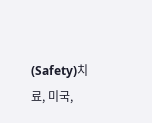(Safety)치료, 미국,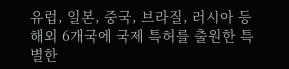유럽, 일본, 중국, 브라질, 러시아 등 해외 6개국에 국제 특허를 출원한 특별한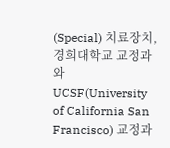(Special) 치료장치, 경희대학교 교정과와 UCSF(University of California San Francisco) 교정과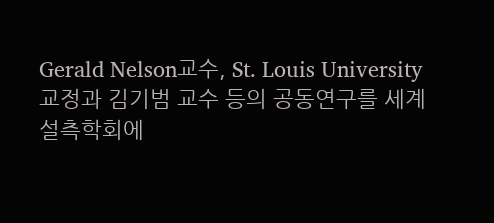Gerald Nelson교수, St. Louis University 교정과 김기범 교수 등의 공동연구를 세계설측학회에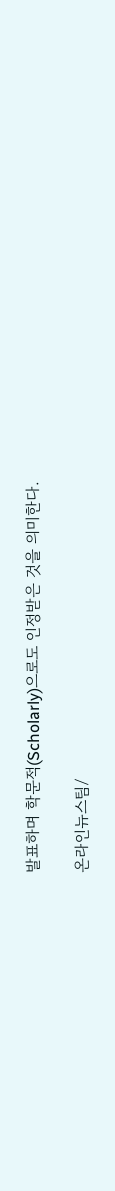발표하며 학문적(Scholarly)으로도 인정받은 것을 의미한다.

온라인뉴스팀/